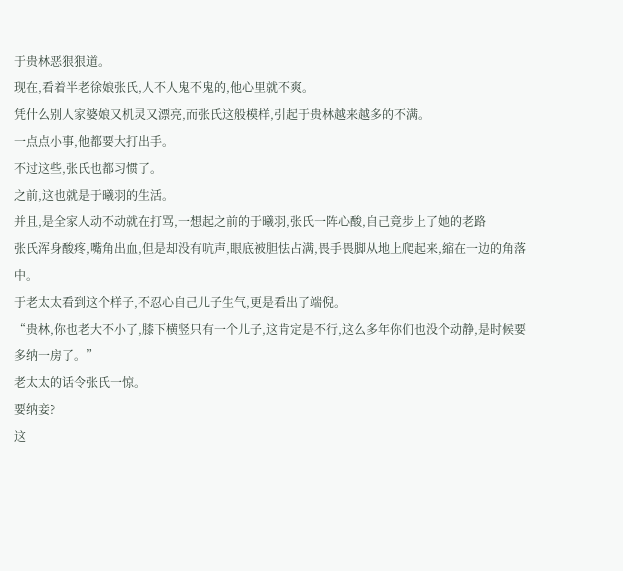于贵林恶狠狠道。
现在,看着半老徐娘张氏,人不人鬼不鬼的,他心里就不爽。
凭什么别人家婆娘又机灵又漂亮,而张氏这般模样,引起于贵林越来越多的不满。
一点点小事,他都要大打出手。
不过这些,张氏也都习惯了。
之前,这也就是于曦羽的生活。
并且,是全家人动不动就在打骂,一想起之前的于曦羽,张氏一阵心酸,自己竟步上了她的老路
张氏浑身酸疼,嘴角出血,但是却没有吭声,眼底被胆怯占满,畏手畏脚从地上爬起来,縮在一边的角落中。
于老太太看到这个样子,不忍心自己儿子生气,更是看出了端倪。
“贵林,你也老大不小了,膝下横竖只有一个儿子,这肯定是不行,这么多年你们也没个动静,是时候要多纳一房了。”
老太太的话令张氏一惊。
要纳妾?
这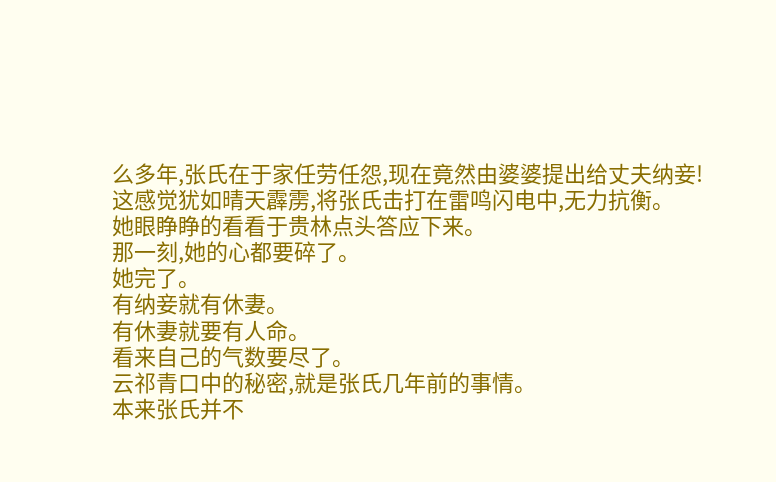么多年,张氏在于家任劳任怨,现在竟然由婆婆提出给丈夫纳妾!
这感觉犹如晴天霹雳,将张氏击打在雷鸣闪电中,无力抗衡。
她眼睁睁的看看于贵林点头答应下来。
那一刻,她的心都要碎了。
她完了。
有纳妾就有休妻。
有休妻就要有人命。
看来自己的气数要尽了。
云祁青口中的秘密,就是张氏几年前的事情。
本来张氏并不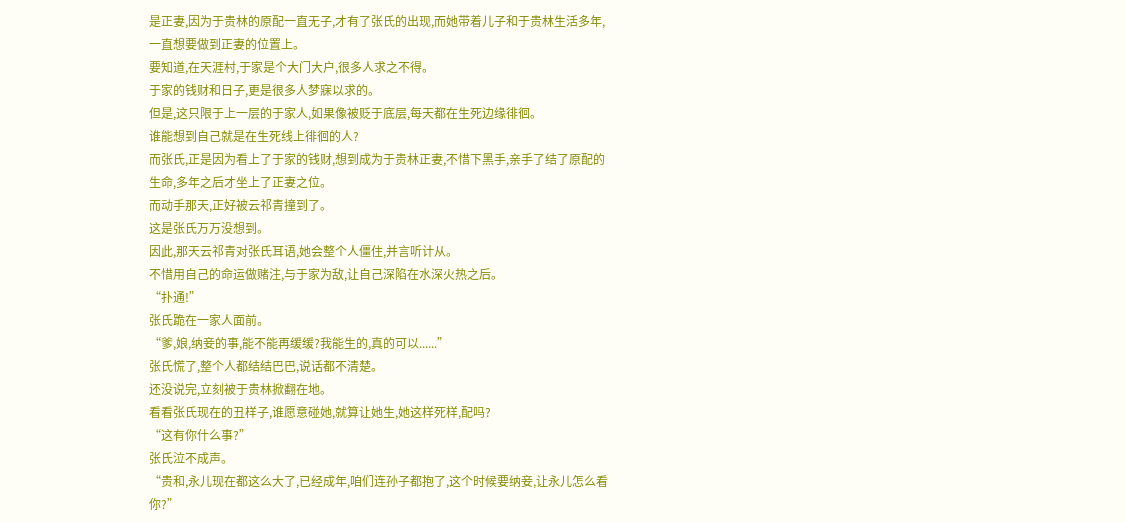是正妻,因为于贵林的原配一直无子,才有了张氏的出现,而她带着儿子和于贵林生活多年,一直想要做到正妻的位置上。
要知道,在天涯村,于家是个大门大户,很多人求之不得。
于家的钱财和日子,更是很多人梦寐以求的。
但是,这只限于上一层的于家人,如果像被贬于底层,每天都在生死边缘徘徊。
谁能想到自己就是在生死线上徘徊的人?
而张氏,正是因为看上了于家的钱财,想到成为于贵林正妻,不惜下黑手,亲手了结了原配的生命,多年之后才坐上了正妻之位。
而动手那天,正好被云祁青撞到了。
这是张氏万万没想到。
因此,那天云祁青对张氏耳语,她会整个人僵住,并言听计从。
不惜用自己的命运做赌注,与于家为敌,让自己深陷在水深火热之后。
“扑通!”
张氏跪在一家人面前。
“爹,娘,纳妾的事,能不能再缓缓?我能生的,真的可以......”
张氏慌了,整个人都结结巴巴,说话都不清楚。
还没说完,立刻被于贵林掀翻在地。
看看张氏现在的丑样子,谁愿意碰她,就算让她生,她这样死样,配吗?
“这有你什么事?”
张氏泣不成声。
“贵和,永儿现在都这么大了,已经成年,咱们连孙子都抱了,这个时候要纳妾,让永儿怎么看你?”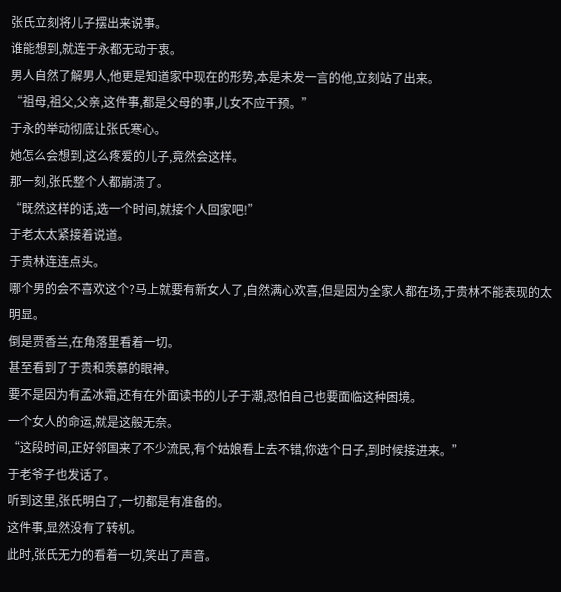张氏立刻将儿子摆出来说事。
谁能想到,就连于永都无动于衷。
男人自然了解男人,他更是知道家中现在的形势,本是未发一言的他,立刻站了出来。
“祖母,祖父,父亲,这件事,都是父母的事,儿女不应干预。”
于永的举动彻底让张氏寒心。
她怎么会想到,这么疼爱的儿子,竟然会这样。
那一刻,张氏整个人都崩渍了。
“既然这样的话,选一个时间,就接个人回家吧!”
于老太太紧接着说道。
于贵林连连点头。
哪个男的会不喜欢这个?马上就要有新女人了,自然满心欢喜,但是因为全家人都在场,于贵林不能表现的太明显。
倒是贾香兰,在角落里看着一切。
甚至看到了于贵和羡慕的眼神。
要不是因为有孟冰霜,还有在外面读书的儿子于潮,恐怕自己也要面临这种困境。
一个女人的命运,就是这般无奈。
“这段时间,正好邻国来了不少流民,有个姑娘看上去不错,你选个日子,到时候接进来。”
于老爷子也发话了。
听到这里,张氏明白了,一切都是有准备的。
这件事,显然没有了转机。
此时,张氏无力的看着一切,笑出了声音。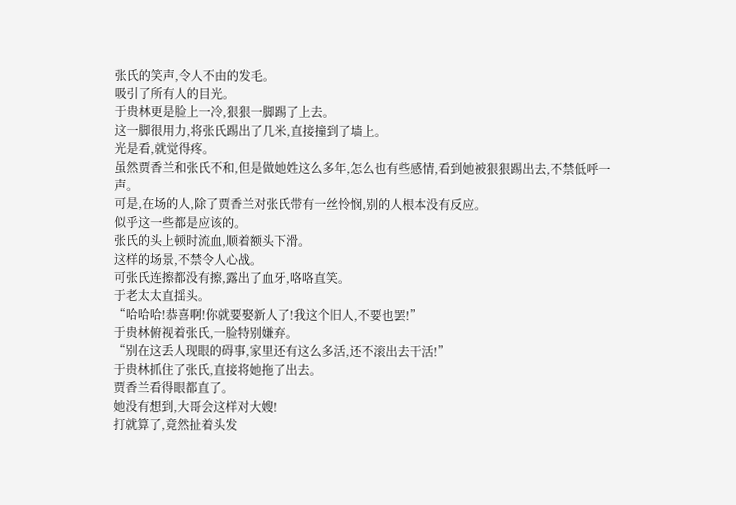张氏的笑声,令人不由的发毛。
吸引了所有人的目光。
于贵林更是脸上一冷,狠狠一脚踢了上去。
这一脚很用力,将张氏踢出了几米,直接撞到了墙上。
光是看,就觉得疼。
虽然贾香兰和张氏不和,但是做她姓这么多年,怎么也有些感情,看到她被狠狠踢出去,不禁低呼一声。
可是,在场的人,除了贾香兰对张氏带有一丝怜悯,别的人根本没有反应。
似乎这一些都是应该的。
张氏的头上顿时流血,顺着额头下滑。
这样的场景,不禁令人心战。
可张氏连擦都没有擦,露出了血牙,咯咯直笑。
于老太太直揺头。
“哈哈哈!恭喜啊!你就要娶新人了!我这个旧人,不要也罢!”
于贵林俯视着张氏,一脸特别嫌弃。
“别在这丢人现眼的碍事,家里还有这么多活,还不滚出去干活!”
于贵林抓住了张氏,直接将她拖了出去。
贾香兰看得眼都直了。
她没有想到,大哥会这样对大嫂!
打就算了,竟然扯着头发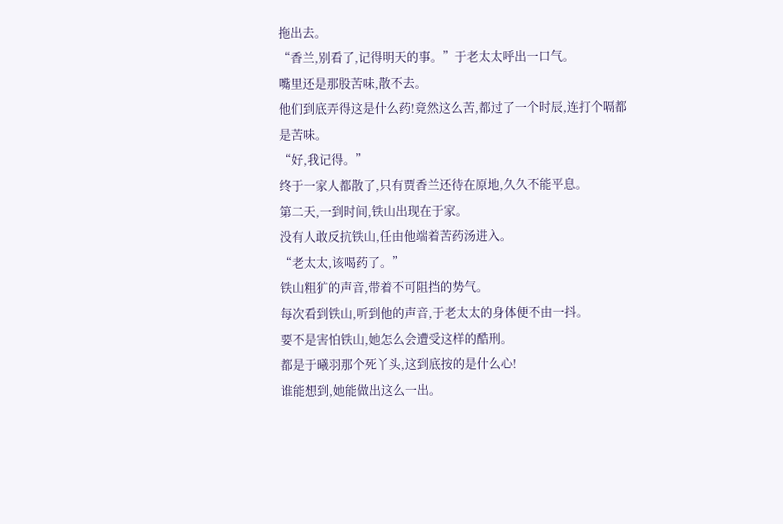拖出去。
“香兰,别看了,记得明天的事。”于老太太呼出一口气。
嘴里还是那股苦味,散不去。
他们到底弄得这是什么药!竟然这么苦,都过了一个时辰,连打个嗝都是苦味。
“好,我记得。”
终于一家人都散了,只有贾香兰还待在原地,久久不能平息。
第二天,一到时间,铁山出现在于家。
没有人敢反抗铁山,任由他端着苦药汤进入。
“老太太,该喝药了。”
铁山粗犷的声音,带着不可阻挡的势气。
每次看到铁山,听到他的声音,于老太太的身体便不由一抖。
要不是害怕铁山,她怎么会遭受这样的酷刑。
都是于曦羽那个死丫头,这到底按的是什么心!
谁能想到,她能做出这么一出。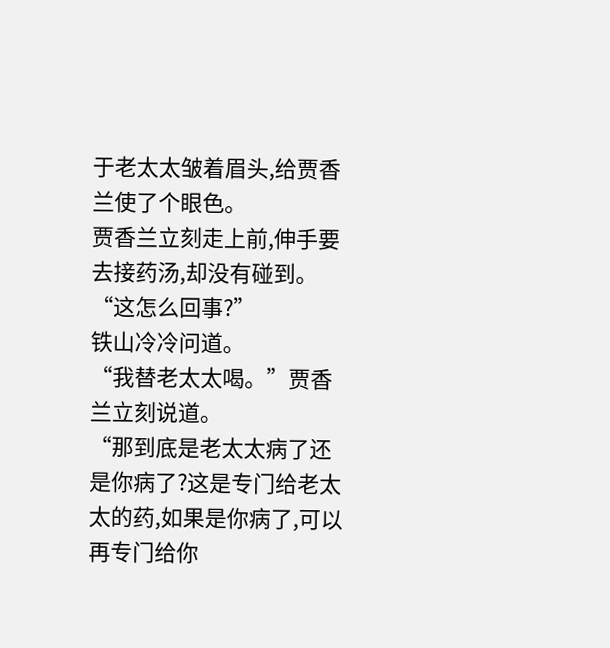于老太太皱着眉头,给贾香兰使了个眼色。
贾香兰立刻走上前,伸手要去接药汤,却没有碰到。
“这怎么回事?”
铁山冷冷问道。
“我替老太太喝。”贾香兰立刻说道。
“那到底是老太太病了还是你病了?这是专门给老太太的药,如果是你病了,可以再专门给你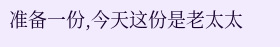准备一份,今天这份是老太太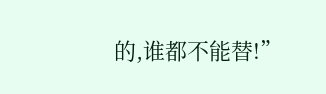的,谁都不能替!”